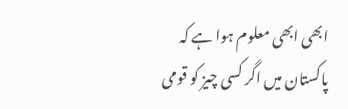ابھی ابھی معلوم ہوا ہے کہ پاکستان میں اگر کسی چیز کو قومی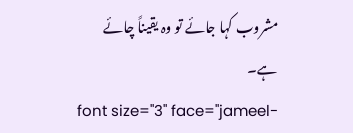مشروب کہا جائے تو وہ یقیناً چائے ہے۔
font size="3" face="jameel-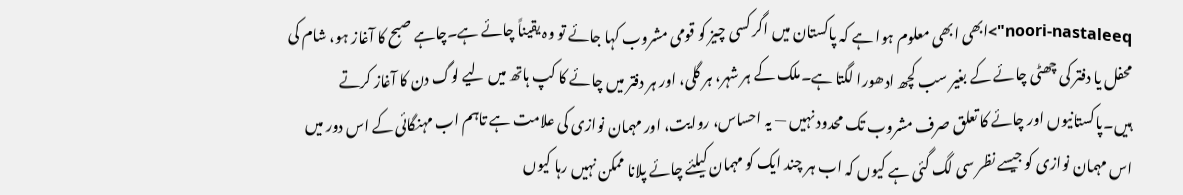noori-nastaleeq">ابھی ابھی معلوم ہوا ہے کہ پاکستان میں اگر کسی چیز کو قومی مشروب کہا جائے تو وہ یقیناً چائے ہے۔چاہے صبح کا آغاز ہو، شام کی محفل یا دفتر کی چھٹی چائے کے بغیر سب کچھ ادھورا لگتا ہے۔ملک کے ہر شہر، ہر گلی، اور ہر دفتر میں چائے کا کپ ہاتھ میں لیے لوگ دن کا آغاز کرتے ہیں۔پاکستانیوں اور چائے کا تعلق صرف مشروب تک محدود نہیں — یہ احساس، روایت، اور مہمان نوازی کی علامت ہے تاہم اب مہنگائی کے اس دور میں اس مہمان نوازی کو جیسے نظر سی لگ گئی ہے کیوں کہ اب ہر چند ایک کو مہمان کیلئے چائے پلانا ممکن نہیں رہا کیوں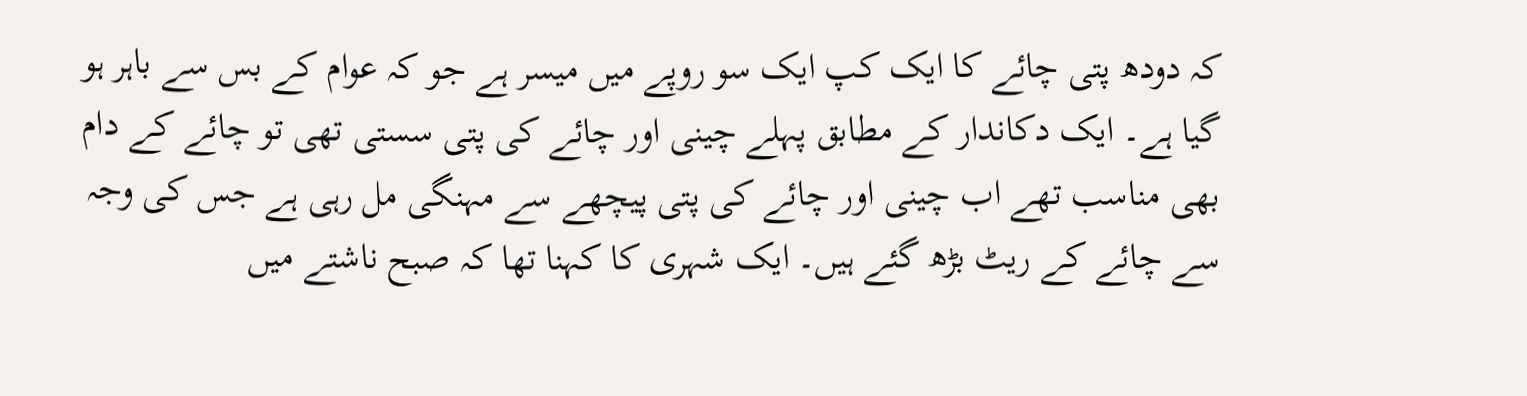کہ دودھ پتی چائے کا ایک کپ ایک سو روپے میں میسر ہے جو کہ عوام کے بس سے باہر ہو گیا ہے۔ ایک دکاندار کے مطابق پہلے چینی اور چائے کی پتی سستی تھی تو چائے کے دام بھی مناسب تھے اب چینی اور چائے کی پتی پیچھے سے مہنگی مل رہی ہے جس کی وجہ سے چائے کے ریٹ بڑھ گئے ہیں۔ ایک شہری کا کہنا تھا کہ صبح ناشتے میں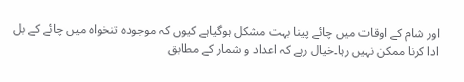اور شام کے اوقات میں چائے پینا بہت مشکل ہوگیاہے کیوں کہ موجودہ تنخواہ میں چائے کے بل ادا کرنا ممکن نہیں رہا۔خیال رہے کہ اعداد و شمار کے مطابق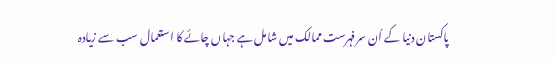پاکستان دنیا کے اُن سرفہرست ممالک میں شامل ہے جہاں چائے کا استعمال سب سے زیادہ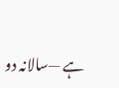ہے —سالانہ دو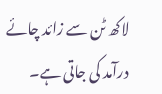لاکھ ٹن سے زائد چائے درآمد کی جاتی ہے۔